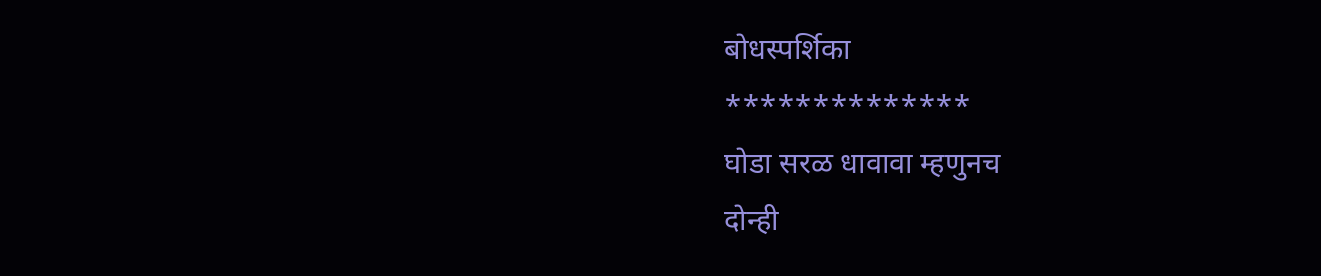बोधस्पर्शिका
**************
घोडा सरळ धावावा म्हणुनच
दोन्ही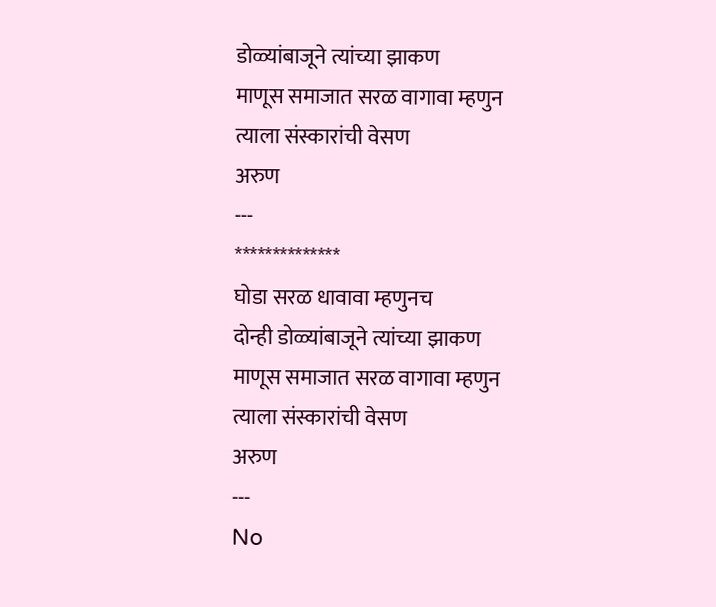डोळ्यांबाजूने त्यांच्या झाकण
माणूस समाजात सरळ वागावा म्हणुन
त्याला संस्कारांची वेसण
अरुण
---
**************
घोडा सरळ धावावा म्हणुनच
दोन्ही डोळ्यांबाजूने त्यांच्या झाकण
माणूस समाजात सरळ वागावा म्हणुन
त्याला संस्कारांची वेसण
अरुण
---
No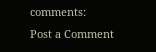comments:
Post a Comment